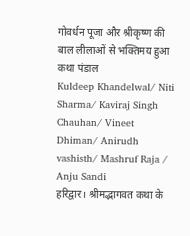गोवर्धन पूजा और श्रीकृष्ण की बाल लीलाओं से भक्तिमय हुआ कथा पंडाल
Kuldeep Khandelwal/ Niti Sharma/ Kaviraj Singh Chauhan/ Vineet Dhiman/ Anirudh vashisth/ Mashruf Raja / Anju Sandi
हरिद्वार। श्रीमद्भागवत कथा के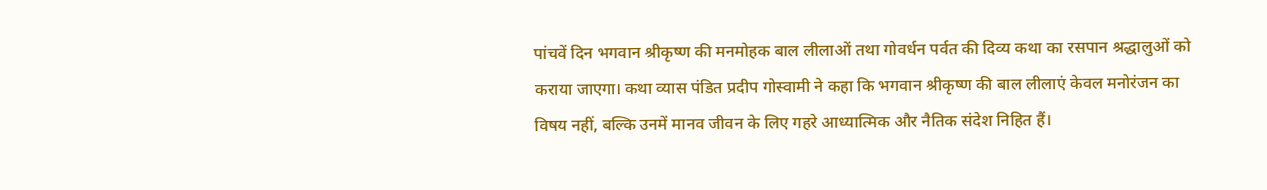पांचवें दिन भगवान श्रीकृष्ण की मनमोहक बाल लीलाओं तथा गोवर्धन पर्वत की दिव्य कथा का रसपान श्रद्धालुओं को कराया जाएगा। कथा व्यास पंडित प्रदीप गोस्वामी ने कहा कि भगवान श्रीकृष्ण की बाल लीलाएं केवल मनोरंजन का विषय नहीं, बल्कि उनमें मानव जीवन के लिए गहरे आध्यात्मिक और नैतिक संदेश निहित हैं।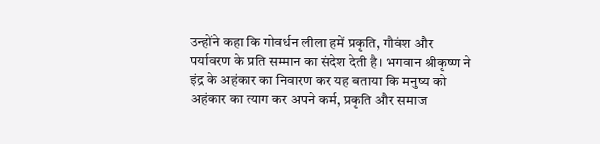उन्होंने कहा कि गोवर्धन लीला हमें प्रकृति, गौवंश और पर्यावरण के प्रति सम्मान का संदेश देती है। भगवान श्रीकृष्ण ने इंद्र के अहंकार का निवारण कर यह बताया कि मनुष्य को अहंकार का त्याग कर अपने कर्म, प्रकृति और समाज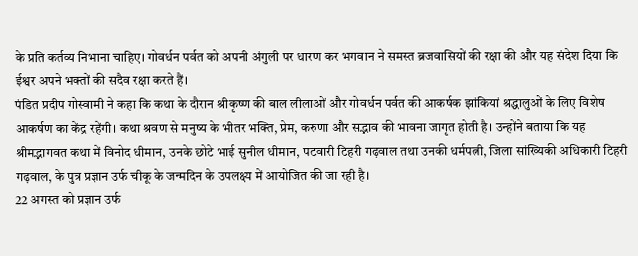के प्रति कर्तव्य निभाना चाहिए। गोवर्धन पर्वत को अपनी अंगुली पर धारण कर भगवान ने समस्त ब्रजवासियों की रक्षा की और यह संदेश दिया कि ईश्वर अपने भक्तों की सदैव रक्षा करते हैं।
पंडित प्रदीप गोस्वामी ने कहा कि कथा के दौरान श्रीकृष्ण की बाल लीलाओं और गोवर्धन पर्वत की आकर्षक झांकियां श्रद्धालुओं के लिए विशेष आकर्षण का केंद्र रहेंगी। कथा श्रवण से मनुष्य के भीतर भक्ति, प्रेम, करुणा और सद्भाव की भावना जागृत होती है। उन्होंने बताया कि यह श्रीमद्भागवत कथा में विनोद धीमान, उनके छोटे भाई सुनील धीमान, पटवारी टिहरी गढ़वाल तथा उनकी धर्मपत्नी, जिला सांख्यिकी अधिकारी टिहरी गढ़वाल, के पुत्र प्रज्ञान उर्फ चीकू के जन्मदिन के उपलक्ष्य में आयोजित की जा रही है।
22 अगस्त को प्रज्ञान उर्फ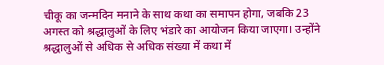चीकू का जन्मदिन मनाने के साथ कथा का समापन होगा, जबकि 23 अगस्त को श्रद्धालुओं के लिए भंडारे का आयोजन किया जाएगा। उन्होंने श्रद्धालुओं से अधिक से अधिक संख्या में कथा में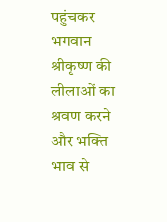पहुंचकर भगवान श्रीकृष्ण की लीलाओं का श्रवण करने और भक्ति भाव से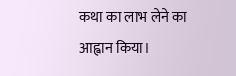कथा का लाभ लेने का आह्वान किया।